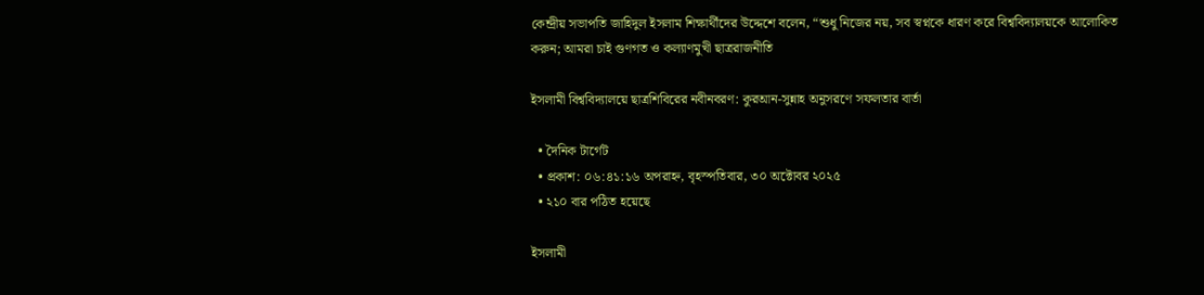কেন্দ্রীয় সভাপতি জাহিদুল ইসলাম শিক্ষার্থীদের উদ্দেশে বলেন, “শুধু নিজের নয়, সব স্বপ্নকে ধারণ করে বিশ্ববিদ্যালয়কে আলোকিত করুন; আমরা চাই গুণগত ও কল্যাণমুখী ছাত্ররাজনীতি

ইসলামী বিশ্ববিদ্যালয়ে ছাত্রশিবিরের নবীনবরণ: কুরআন-সুন্নাহ অনুসরণে সফলতার বার্তা

  • দৈনিক টার্গেট
  • প্রকাশ: ০৬:৪১:১৬ অপরাহ্ন, বৃহস্পতিবার, ৩০ অক্টোবর ২০২৫
  • ২১০ বার পঠিত হয়েছে

ইসলামী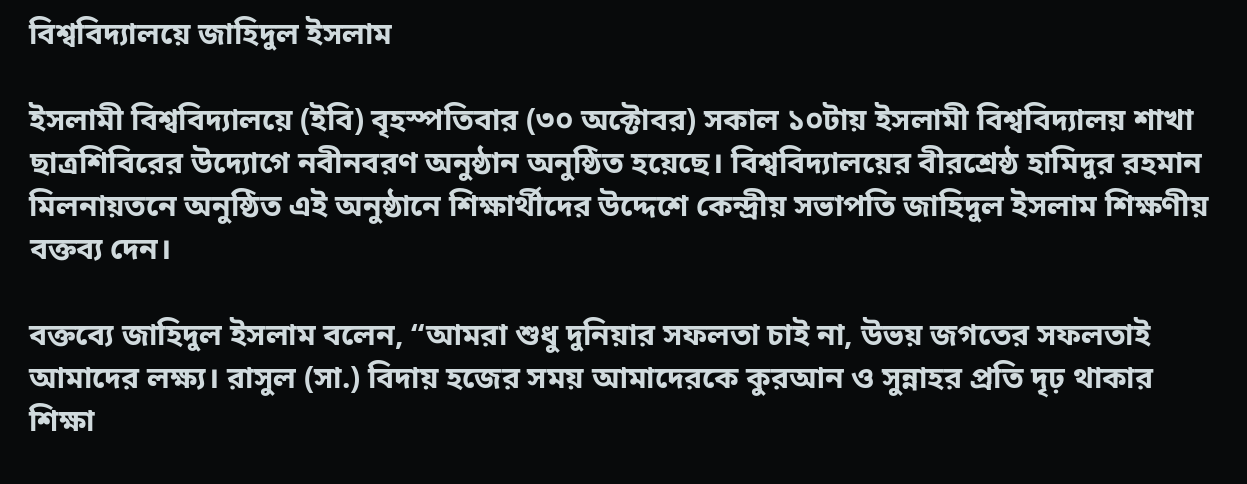বিশ্ববিদ্যালয়ে জাহিদুল ইসলাম

ইসলামী বিশ্ববিদ্যালয়ে (ইবি) বৃহস্পতিবার (৩০ অক্টোবর) সকাল ১০টায় ইসলামী বিশ্ববিদ্যালয় শাখা ছাত্রশিবিরের উদ্যোগে নবীনবরণ অনুষ্ঠান অনুষ্ঠিত হয়েছে। বিশ্ববিদ্যালয়ের বীরশ্রেষ্ঠ হামিদুর রহমান মিলনায়তনে অনুষ্ঠিত এই অনুষ্ঠানে শিক্ষার্থীদের উদ্দেশে কেন্দ্রীয় সভাপতি জাহিদুল ইসলাম শিক্ষণীয় বক্তব্য দেন।

বক্তব্যে জাহিদুল ইসলাম বলেন, “আমরা শুধু দুনিয়ার সফলতা চাই না, উভয় জগতের সফলতাই আমাদের লক্ষ্য। রাসুল (সা.) বিদায় হজের সময় আমাদেরকে কুরআন ও সুন্নাহর প্রতি দৃঢ় থাকার শিক্ষা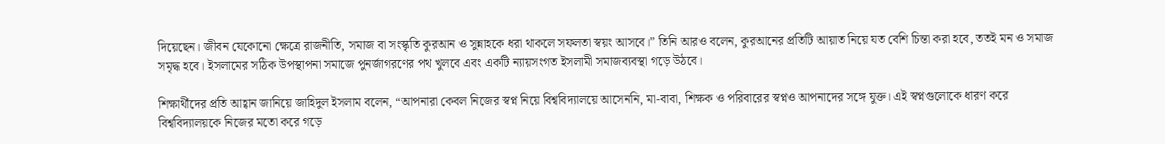দিয়েছেন। জীবন যেকোনো ক্ষেত্রে রাজনীতি, সমাজ বা সংস্কৃতি কুরআন ও সুন্নাহকে ধরা থাকলে সফলতা স্বয়ং আসবে।” তিনি আরও বলেন, কুরআনের প্রতিটি আয়াত নিয়ে যত বেশি চিন্তা করা হবে, ততই মন ও সমাজ সমৃদ্ধ হবে। ইসলামের সঠিক উপস্থাপনা সমাজে পুনর্জাগরণের পথ খুলবে এবং একটি ন্যায়সংগত ইসলামী সমাজব্যবস্থা গড়ে উঠবে।

শিক্ষার্থীদের প্রতি আহ্বান জানিয়ে জাহিদুল ইসলাম বলেন, “আপনারা কেবল নিজের স্বপ্ন নিয়ে বিশ্ববিদ্যালয়ে আসেননি, মা-বাবা, শিক্ষক ও পরিবারের স্বপ্নও আপনাদের সঙ্গে যুক্ত। এই স্বপ্নগুলোকে ধারণ করে বিশ্ববিদ্যালয়কে নিজের মতো করে গড়ে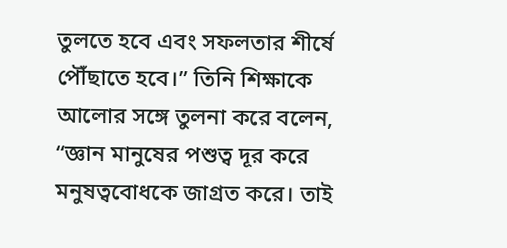তুলতে হবে এবং সফলতার শীর্ষে পৌঁছাতে হবে।” তিনি শিক্ষাকে আলোর সঙ্গে তুলনা করে বলেন, “জ্ঞান মানুষের পশুত্ব দূর করে মনুষত্ববোধকে জাগ্রত করে। তাই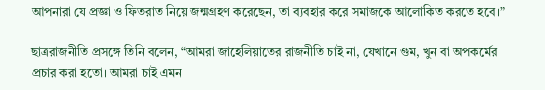আপনারা যে প্রজ্ঞা ও ফিতরাত নিয়ে জন্মগ্রহণ করেছেন, তা ব্যবহার করে সমাজকে আলোকিত করতে হবে।”

ছাত্ররাজনীতি প্রসঙ্গে তিনি বলেন, “আমরা জাহেলিয়াতের রাজনীতি চাই না, যেখানে গুম, খুন বা অপকর্মের প্রচার করা হতো। আমরা চাই এমন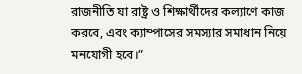রাজনীতি যা রাষ্ট্র ও শিক্ষার্থীদের কল্যাণে কাজ করবে, এবং ক্যাম্পাসের সমস্যার সমাধান নিয়ে মনযোগী হবে।”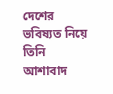দেশের ভবিষ্যত নিয়ে তিনি আশাবাদ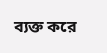ব্যক্ত করে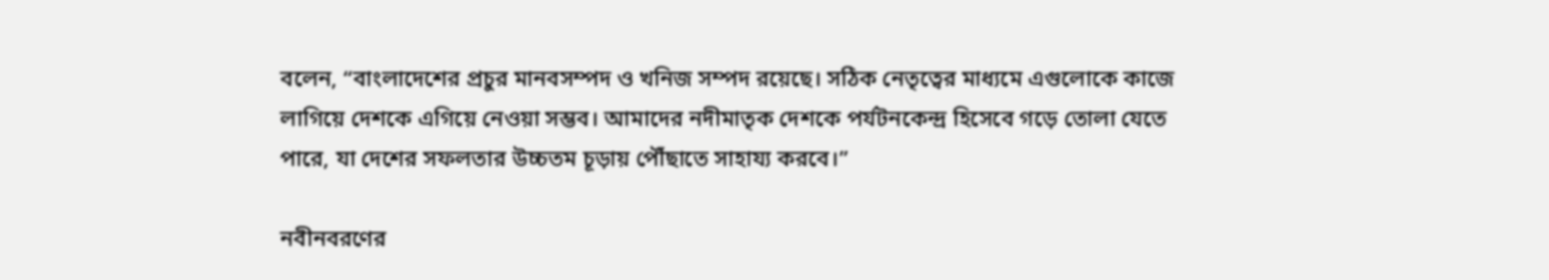বলেন, “বাংলাদেশের প্রচুর মানবসম্পদ ও খনিজ সম্পদ রয়েছে। সঠিক নেতৃত্বের মাধ্যমে এগুলোকে কাজে লাগিয়ে দেশকে এগিয়ে নেওয়া সম্ভব। আমাদের নদীমাতৃক দেশকে পর্যটনকেন্দ্র হিসেবে গড়ে তোলা যেতে পারে, যা দেশের সফলতার উচ্চতম চূড়ায় পৌঁছাতে সাহায্য করবে।”

নবীনবরণের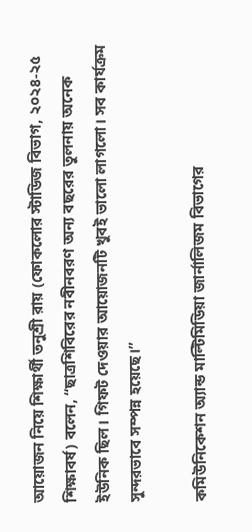আয়োজন নিয়ে শিক্ষার্থী তনুশ্রী রায় (ফোকলোর স্টাডিজ বিভাগ, ২০২৪-২৫ শিক্ষাবর্ষ) বলেন, “ছাত্রশিবিরের নবীনবরণ অন্য বছরের তুলনায় অনেক ইউনিক ছিল। গিফট দেওয়ার আয়োজনটি খুবই ভালো লাগলো। সব কার্যক্রম সুন্দরভাবে সম্পন্ন হয়েছে।”

কমিউনিকেশন অ্যান্ড মাল্টিমিডিয়া জার্নালিজম বিভাগের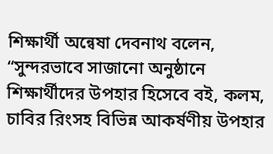শিক্ষার্থী অন্বেষা দেবনাথ বলেন, “সুন্দরভাবে সাজানো অনুষ্ঠানে শিক্ষার্থীদের উপহার হিসেবে বই, কলম, চাবির রিংসহ বিভিন্ন আকর্ষণীয় উপহার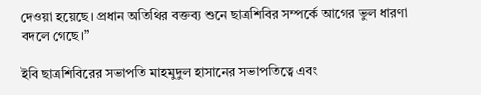দেওয়া হয়েছে। প্রধান অতিথির বক্তব্য শুনে ছাত্রশিবির সম্পর্কে আগের ভুল ধারণা বদলে গেছে।”

ইবি ছাত্রশিবিরের সভাপতি মাহমুদুল হাসানের সভাপতিত্বে এবং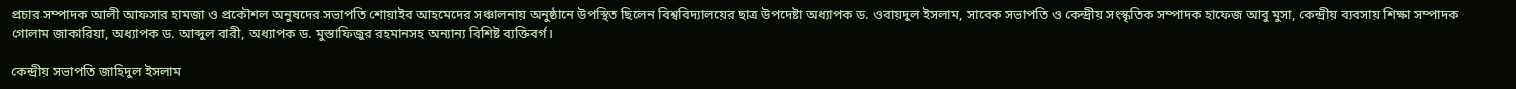প্রচার সম্পাদক আলী আফসার হামজা ও প্রকৌশল অনুষদের সভাপতি শোয়াইব আহমেদের সঞ্চালনায় অনুষ্ঠানে উপস্থিত ছিলেন বিশ্ববিদ্যালয়ের ছাত্র উপদেষ্টা অধ্যাপক ড. ওবায়দুল ইসলাম, সাবেক সভাপতি ও কেন্দ্রীয় সংস্কৃতিক সম্পাদক হাফেজ আবু মুসা, কেন্দ্রীয় ব্যবসায় শিক্ষা সম্পাদক গোলাম জাকারিয়া, অধ্যাপক ড. আব্দুল বারী, অধ্যাপক ড. মুস্তাফিজুর রহমানসহ অন্যান্য বিশিষ্ট ব্যক্তিবর্গ।

কেন্দ্রীয় সভাপতি জাহিদুল ইসলাম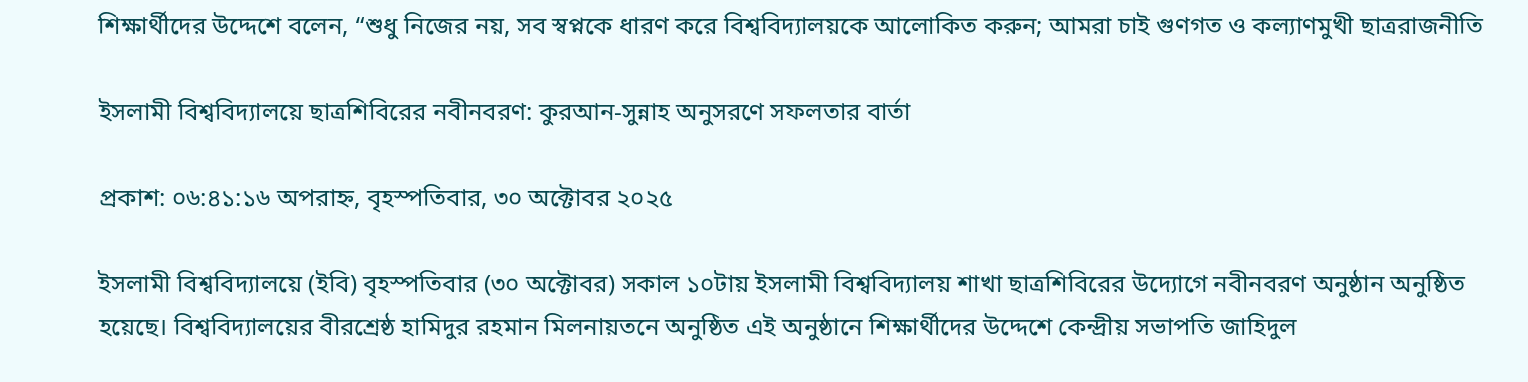শিক্ষার্থীদের উদ্দেশে বলেন, “শুধু নিজের নয়, সব স্বপ্নকে ধারণ করে বিশ্ববিদ্যালয়কে আলোকিত করুন; আমরা চাই গুণগত ও কল্যাণমুখী ছাত্ররাজনীতি

ইসলামী বিশ্ববিদ্যালয়ে ছাত্রশিবিরের নবীনবরণ: কুরআন-সুন্নাহ অনুসরণে সফলতার বার্তা

প্রকাশ: ০৬:৪১:১৬ অপরাহ্ন, বৃহস্পতিবার, ৩০ অক্টোবর ২০২৫

ইসলামী বিশ্ববিদ্যালয়ে (ইবি) বৃহস্পতিবার (৩০ অক্টোবর) সকাল ১০টায় ইসলামী বিশ্ববিদ্যালয় শাখা ছাত্রশিবিরের উদ্যোগে নবীনবরণ অনুষ্ঠান অনুষ্ঠিত হয়েছে। বিশ্ববিদ্যালয়ের বীরশ্রেষ্ঠ হামিদুর রহমান মিলনায়তনে অনুষ্ঠিত এই অনুষ্ঠানে শিক্ষার্থীদের উদ্দেশে কেন্দ্রীয় সভাপতি জাহিদুল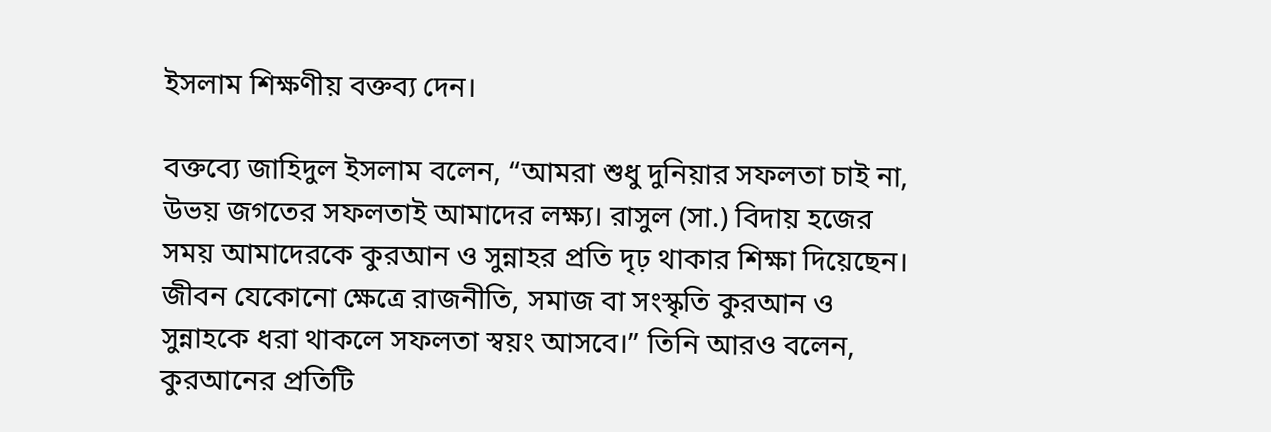ইসলাম শিক্ষণীয় বক্তব্য দেন।

বক্তব্যে জাহিদুল ইসলাম বলেন, “আমরা শুধু দুনিয়ার সফলতা চাই না, উভয় জগতের সফলতাই আমাদের লক্ষ্য। রাসুল (সা.) বিদায় হজের সময় আমাদেরকে কুরআন ও সুন্নাহর প্রতি দৃঢ় থাকার শিক্ষা দিয়েছেন। জীবন যেকোনো ক্ষেত্রে রাজনীতি, সমাজ বা সংস্কৃতি কুরআন ও সুন্নাহকে ধরা থাকলে সফলতা স্বয়ং আসবে।” তিনি আরও বলেন, কুরআনের প্রতিটি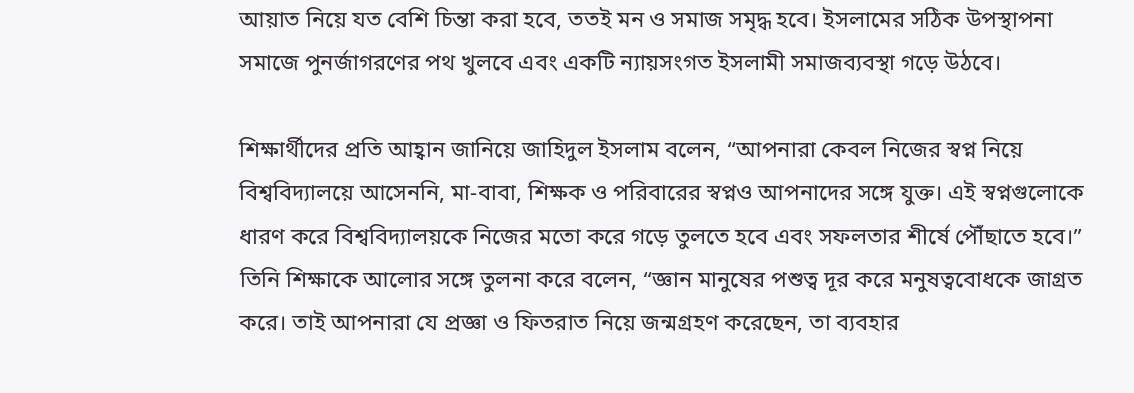আয়াত নিয়ে যত বেশি চিন্তা করা হবে, ততই মন ও সমাজ সমৃদ্ধ হবে। ইসলামের সঠিক উপস্থাপনা সমাজে পুনর্জাগরণের পথ খুলবে এবং একটি ন্যায়সংগত ইসলামী সমাজব্যবস্থা গড়ে উঠবে।

শিক্ষার্থীদের প্রতি আহ্বান জানিয়ে জাহিদুল ইসলাম বলেন, “আপনারা কেবল নিজের স্বপ্ন নিয়ে বিশ্ববিদ্যালয়ে আসেননি, মা-বাবা, শিক্ষক ও পরিবারের স্বপ্নও আপনাদের সঙ্গে যুক্ত। এই স্বপ্নগুলোকে ধারণ করে বিশ্ববিদ্যালয়কে নিজের মতো করে গড়ে তুলতে হবে এবং সফলতার শীর্ষে পৌঁছাতে হবে।” তিনি শিক্ষাকে আলোর সঙ্গে তুলনা করে বলেন, “জ্ঞান মানুষের পশুত্ব দূর করে মনুষত্ববোধকে জাগ্রত করে। তাই আপনারা যে প্রজ্ঞা ও ফিতরাত নিয়ে জন্মগ্রহণ করেছেন, তা ব্যবহার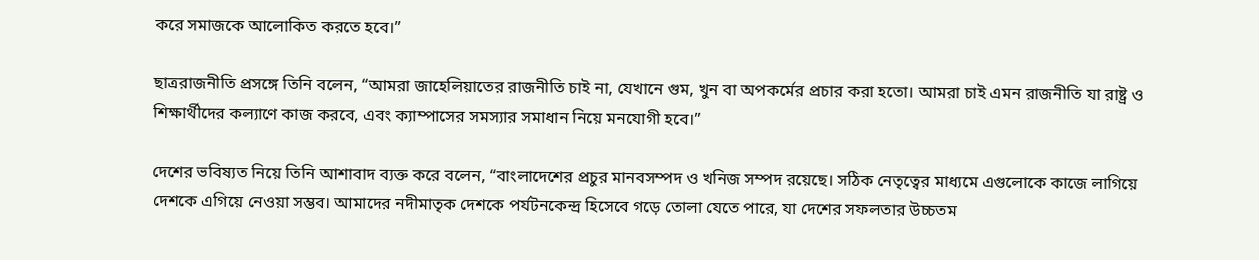করে সমাজকে আলোকিত করতে হবে।”

ছাত্ররাজনীতি প্রসঙ্গে তিনি বলেন, “আমরা জাহেলিয়াতের রাজনীতি চাই না, যেখানে গুম, খুন বা অপকর্মের প্রচার করা হতো। আমরা চাই এমন রাজনীতি যা রাষ্ট্র ও শিক্ষার্থীদের কল্যাণে কাজ করবে, এবং ক্যাম্পাসের সমস্যার সমাধান নিয়ে মনযোগী হবে।”

দেশের ভবিষ্যত নিয়ে তিনি আশাবাদ ব্যক্ত করে বলেন, “বাংলাদেশের প্রচুর মানবসম্পদ ও খনিজ সম্পদ রয়েছে। সঠিক নেতৃত্বের মাধ্যমে এগুলোকে কাজে লাগিয়ে দেশকে এগিয়ে নেওয়া সম্ভব। আমাদের নদীমাতৃক দেশকে পর্যটনকেন্দ্র হিসেবে গড়ে তোলা যেতে পারে, যা দেশের সফলতার উচ্চতম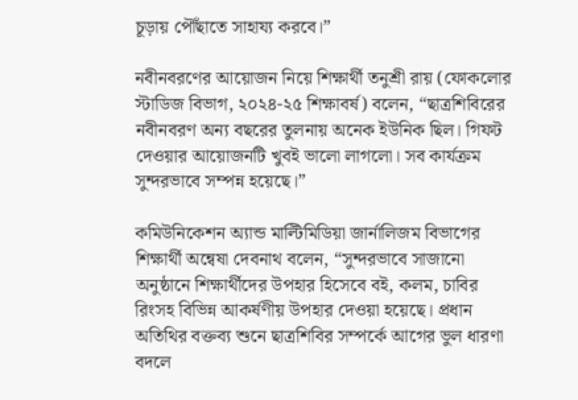চূড়ায় পৌঁছাতে সাহায্য করবে।”

নবীনবরণের আয়োজন নিয়ে শিক্ষার্থী তনুশ্রী রায় (ফোকলোর স্টাডিজ বিভাগ, ২০২৪-২৫ শিক্ষাবর্ষ) বলেন, “ছাত্রশিবিরের নবীনবরণ অন্য বছরের তুলনায় অনেক ইউনিক ছিল। গিফট দেওয়ার আয়োজনটি খুবই ভালো লাগলো। সব কার্যক্রম সুন্দরভাবে সম্পন্ন হয়েছে।”

কমিউনিকেশন অ্যান্ড মাল্টিমিডিয়া জার্নালিজম বিভাগের শিক্ষার্থী অন্বেষা দেবনাথ বলেন, “সুন্দরভাবে সাজানো অনুষ্ঠানে শিক্ষার্থীদের উপহার হিসেবে বই, কলম, চাবির রিংসহ বিভিন্ন আকর্ষণীয় উপহার দেওয়া হয়েছে। প্রধান অতিথির বক্তব্য শুনে ছাত্রশিবির সম্পর্কে আগের ভুল ধারণা বদলে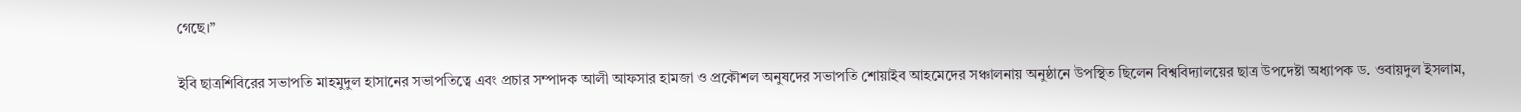গেছে।”

ইবি ছাত্রশিবিরের সভাপতি মাহমুদুল হাসানের সভাপতিত্বে এবং প্রচার সম্পাদক আলী আফসার হামজা ও প্রকৌশল অনুষদের সভাপতি শোয়াইব আহমেদের সঞ্চালনায় অনুষ্ঠানে উপস্থিত ছিলেন বিশ্ববিদ্যালয়ের ছাত্র উপদেষ্টা অধ্যাপক ড. ওবায়দুল ইসলাম,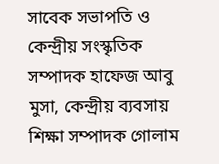সাবেক সভাপতি ও কেন্দ্রীয় সংস্কৃতিক সম্পাদক হাফেজ আবু মুসা, কেন্দ্রীয় ব্যবসায় শিক্ষা সম্পাদক গোলাম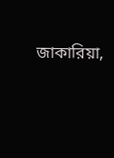জাকারিয়া,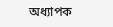অধ্যাপক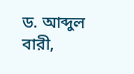ড. আব্দুল বারী,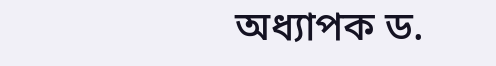অধ্যাপক ড.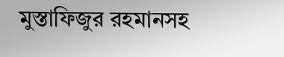মুস্তাফিজুর রহমানসহ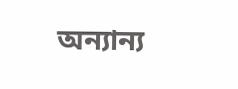অন্যান্য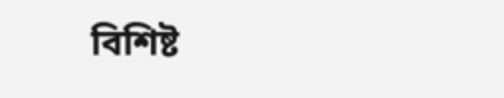বিশিষ্ট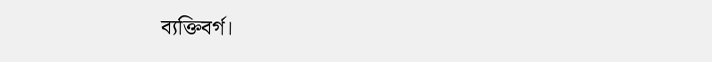ব্যক্তিবর্গ।